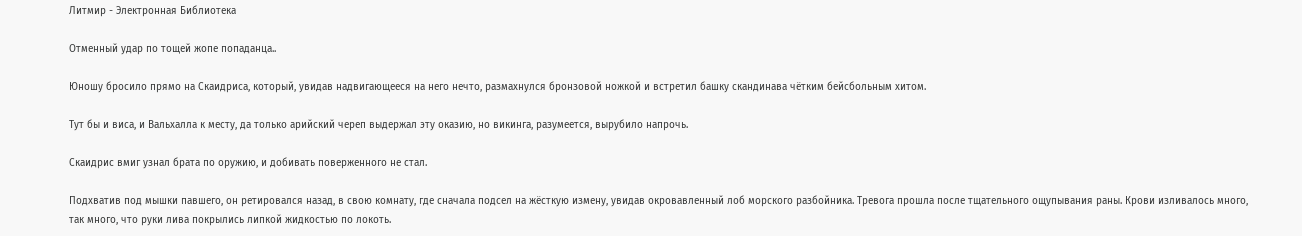Литмир - Электронная Библиотека

Отменный удар по тощей жопе попаданца..

Юношу бросило прямо на Скаидриса, который, увидав надвигающееся на него нечто, размахнулся бронзовой ножкой и встретил башку скандинава чётким бейсбольным хитом.

Тут бы и виса, и Вальхалла к месту, да только арийский череп выдержал эту оказию, но викинга, разумеется, вырубило напрочь.

Скаидрис вмиг узнал брата по оружию, и добивать поверженного не стал.

Подхватив под мышки павшего, он ретировался назад, в свою комнату, где сначала подсел на жёсткую измену, увидав окровавленный лоб морского разбойника. Тревога прошла после тщательного ощупывания раны. Крови изливалось много, так много, что руки лива покрылись липкой жидкостью по локоть.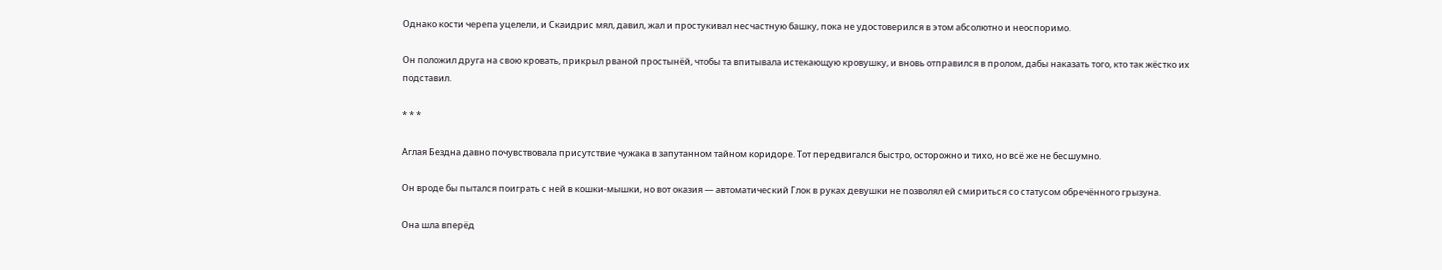Однако кости черепа уцелели, и Скаидрис мял, давил, жал и простукивал несчастную башку, пока не удостоверился в этом абсолютно и неоспоримо.

Он положил друга на свою кровать, прикрыл рваной простынёй, чтобы та впитывала истекающую кровушку, и вновь отправился в пролом, дабы наказать того, кто так жёстко их подставил.

* * *

Аглая Бездна давно почувствовала присутствие чужака в запутанном тайном коридоре. Тот передвигался быстро, осторожно и тихо, но всё же не бесшумно.

Он вроде бы пытался поиграть с ней в кошки-мышки, но вот оказия — автоматический Глок в руках девушки не позволял ей смириться со статусом обречённого грызуна.

Она шла вперёд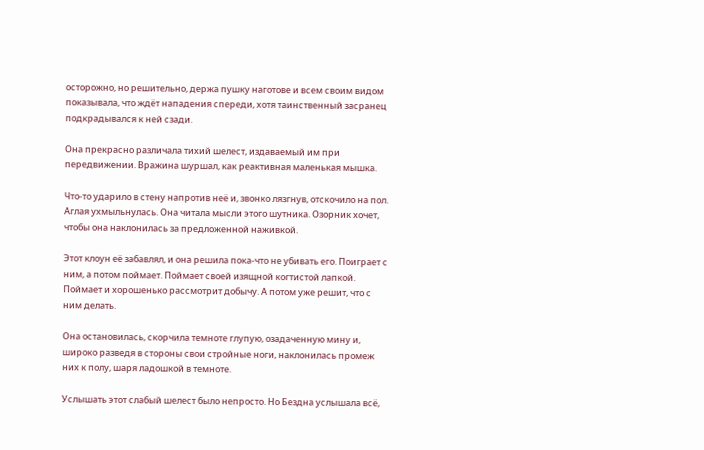осторожно, но решительно, держа пушку наготове и всем своим видом показывала, что ждёт нападения спереди, хотя таинственный засранец подкрадывался к ней сзади.

Она прекрасно различала тихий шелест, издаваемый им при передвижении. Вражина шуршал, как реактивная маленькая мышка.

Что-то ударило в стену напротив неё и, звонко лязгнув, отскочило на пол. Аглая ухмыльнулась. Она читала мысли этого шутника. Озорник хочет, чтобы она наклонилась за предложенной наживкой.

Этот клоун её забавлял, и она решила пока-что не убивать его. Поиграет с ним, а потом поймает. Поймает своей изящной когтистой лапкой. Поймает и хорошенько рассмотрит добычу. А потом уже решит, что с ним делать.

Она остановилась, скорчила темноте глупую, озадаченную мину и, широко разведя в стороны свои стройные ноги, наклонилась промеж них к полу, шаря ладошкой в темноте.

Услышать этот слабый шелест было непросто. Но Бездна услышала всё,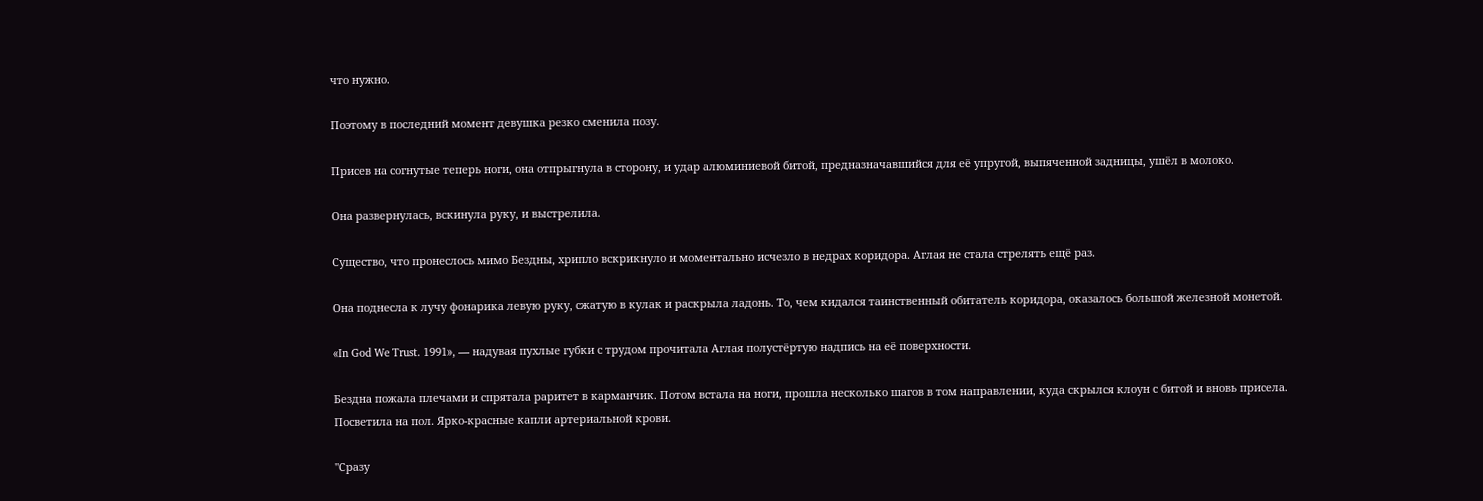что нужно.

Поэтому в последний момент девушка резко сменила позу.

Присев на согнутые теперь ноги, она отпрыгнула в сторону, и удар алюминиевой битой, предназначавшийся для её упругой, выпяченной задницы, ушёл в молоко.

Она развернулась, вскинула руку, и выстрелила.

Существо, что пронеслось мимо Бездны, хрипло вскрикнуло и моментально исчезло в недрах коридора. Аглая не стала стрелять ещё раз.

Она поднесла к лучу фонарика левую руку, сжатую в кулак и раскрыла ладонь. То, чем кидался таинственный обитатель коридора, оказалось большой железной монетой.

«In God We Trust. 1991», — надувая пухлые губки с трудом прочитала Аглая полустёртую надпись на её поверхности.

Бездна пожала плечами и спрятала раритет в карманчик. Потом встала на ноги, прошла несколько шагов в том направлении, куда скрылся клоун с битой и вновь присела. Посветила на пол. Ярко-красные капли артериальной крови.

"Сразу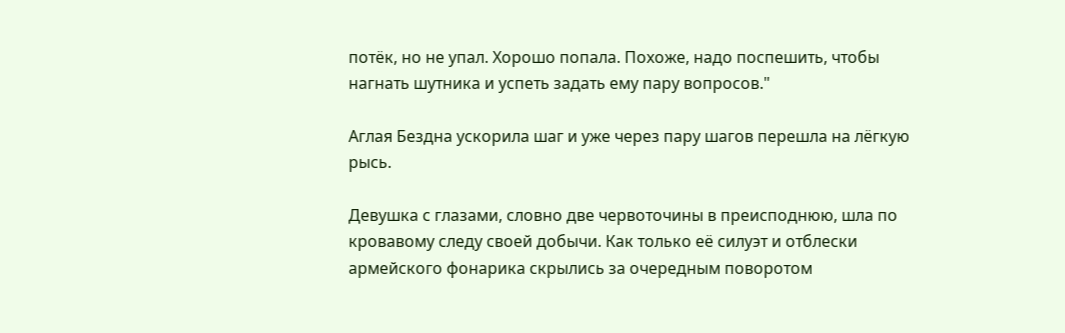потёк, но не упал. Хорошо попала. Похоже, надо поспешить, чтобы нагнать шутника и успеть задать ему пару вопросов."

Аглая Бездна ускорила шаг и уже через пару шагов перешла на лёгкую рысь.

Девушка с глазами, словно две червоточины в преисподнюю, шла по кровавому следу своей добычи. Как только её силуэт и отблески армейского фонарика скрылись за очередным поворотом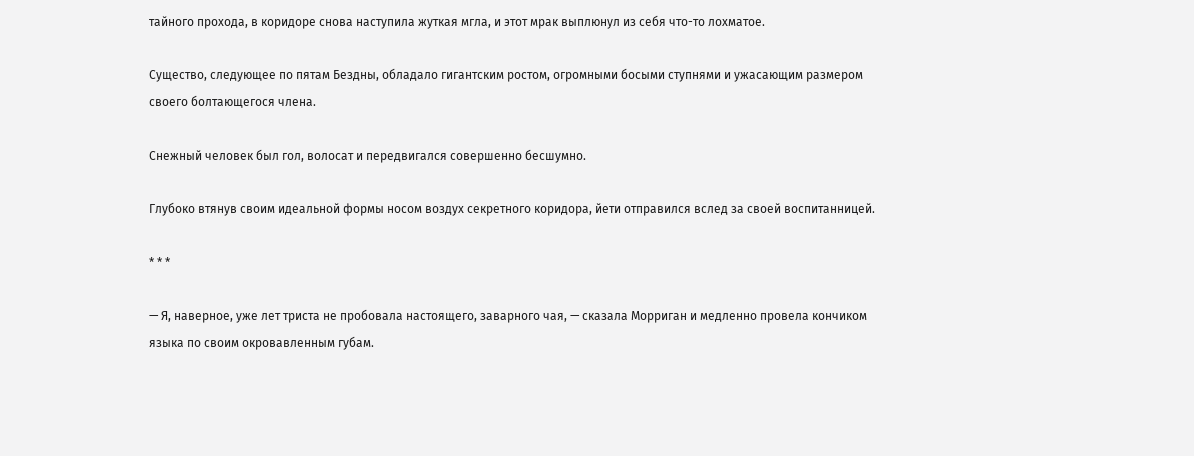тайного прохода, в коридоре снова наступила жуткая мгла, и этот мрак выплюнул из себя что-то лохматое.

Существо, следующее по пятам Бездны, обладало гигантским ростом, огромными босыми ступнями и ужасающим размером своего болтающегося члена.

Снежный человек был гол, волосат и передвигался совершенно бесшумно.

Глубоко втянув своим идеальной формы носом воздух секретного коридора, йети отправился вслед за своей воспитанницей.

* * *

— Я, наверное, уже лет триста не пробовала настоящего, заварного чая, — сказала Морриган и медленно провела кончиком языка по своим окровавленным губам.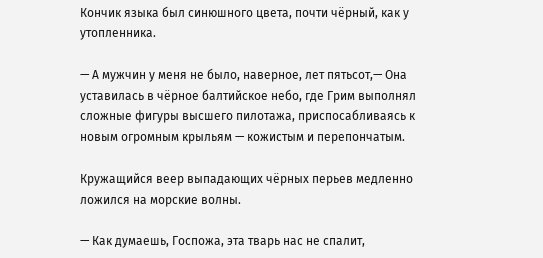Кончик языка был синюшного цвета, почти чёрный, как у утопленника.

— А мужчин у меня не было, наверное, лет пятьсот,— Она уставилась в чёрное балтийское небо, где Грим выполнял сложные фигуры высшего пилотажа, приспосабливаясь к новым огромным крыльям — кожистым и перепончатым.

Кружащийся веер выпадающих чёрных перьев медленно ложился на морские волны.

— Как думаешь, Госпожа, эта тварь нас не спалит,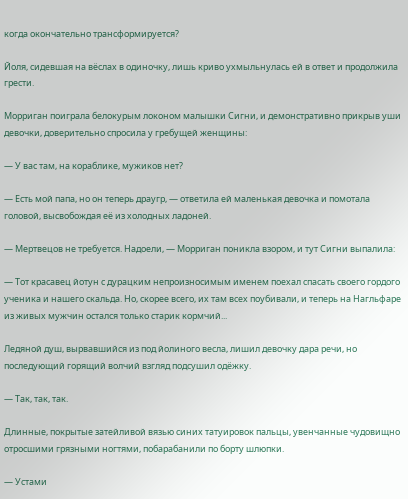когда окончательно трансформируется?

Йоля, сидевшая на вёслах в одиночку, лишь криво ухмыльнулась ей в ответ и продолжила грести.

Морриган поиграла белокурым локоном малышки Сигни, и демонстративно прикрыв уши девочки, доверительно спросила у гребущей женщины:

— У вас там, на кораблике, мужиков нет?

— Есть мой папа, но он теперь драугр, — ответила ей маленькая девочка и помотала головой, высвобождая её из холодных ладоней.

— Мертвецов не требуется. Надоели, — Морриган поникла взором, и тут Сигни выпалила:

— Тот красавец йотун с дурацким непроизносимым именем поехал спасать своего гордого ученика и нашего скальда. Но, скорее всего, их там всех поубивали, и теперь на Нагльфаре из живых мужчин остался только старик кормчий...

Ледяной душ, вырвавшийся из под йолиного весла, лишил девочку дара речи, но последующий горящий волчий взгляд подсушил одёжку.

— Так, так, так.

Длинные, покрытые затейливой вязью синих татуировок пальцы, увенчанные чудовищно отросшими грязными ногтями, побарабанили по борту шлюпки.

— Устами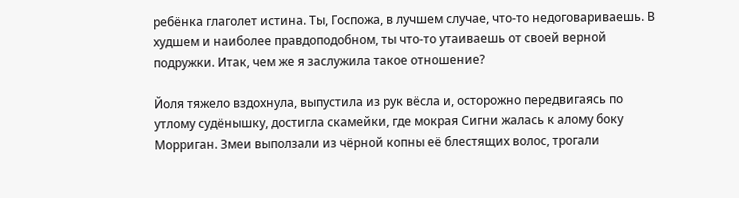ребёнка глаголет истина. Ты, Госпожа, в лучшем случае, что-то недоговариваешь. В худшем и наиболее правдоподобном, ты что-то утаиваешь от своей верной подружки. Итак, чем же я заслужила такое отношение?

Йоля тяжело вздохнула, выпустила из рук вёсла и, осторожно передвигаясь по утлому судёнышку, достигла скамейки, где мокрая Сигни жалась к алому боку Морриган. Змеи выползали из чёрной копны её блестящих волос, трогали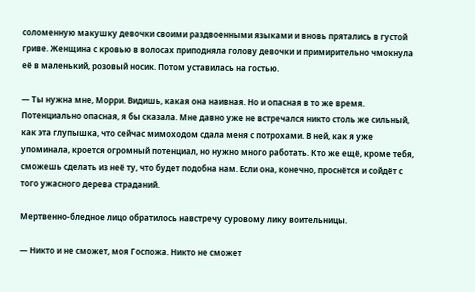соломенную макушку девочки своими раздвоенными языками и вновь прятались в густой гриве. Женщина с кровью в волосах приподняла голову девочки и примирительно чмокнула её в маленький, розовый носик. Потом уставилась на гостью.

— Ты нужна мне, Морри. Видишь, какая она наивная. Но и опасная в то же время. Потенциально опасная, я бы сказала. Мне давно уже не встречался никто столь же сильный, как эта глупышка, что сейчас мимоходом сдала меня с потрохами. В ней, как я уже упоминала, кроется огромный потенциал, но нужно много работать. Кто же ещё, кроме тебя, сможешь сделать из неё ту, что будет подобна нам. Если она, конечно, проснётся и сойдёт с того ужасного дерева страданий.

Мертвенно-бледное лицо обратилось навстречу суровому лику воительницы.

— Никто и не сможет, моя Госпожа. Никто не сможет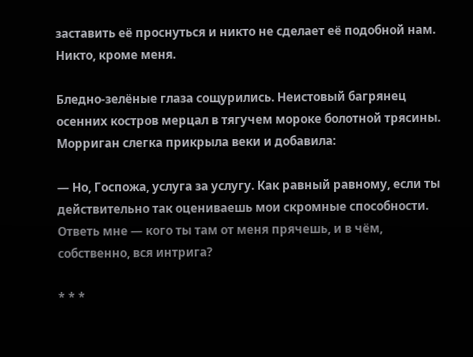заставить её проснуться и никто не сделает её подобной нам. Никто, кроме меня.

Бледно-зелёные глаза сощурились. Неистовый багрянец осенних костров мерцал в тягучем мороке болотной трясины. Морриган слегка прикрыла веки и добавила:

— Но, Госпожа, услуга за услугу. Как равный равному, если ты действительно так оцениваешь мои скромные способности. Ответь мне — кого ты там от меня прячешь, и в чём, собственно, вся интрига?

* * *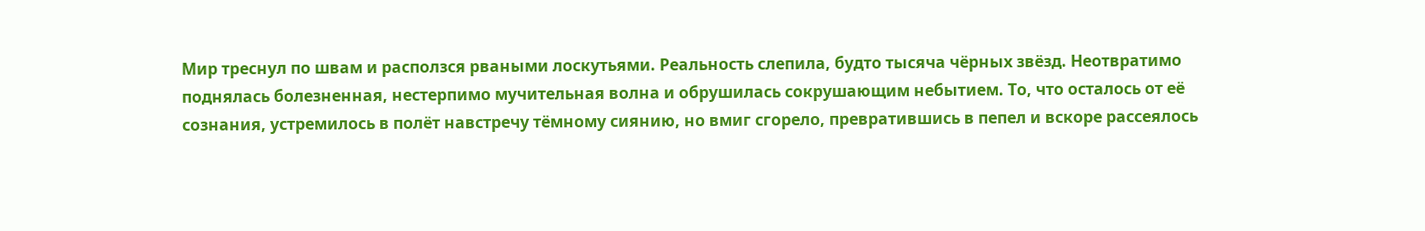Мир треснул по швам и расползся рваными лоскутьями. Реальность слепила, будто тысяча чёрных звёзд. Неотвратимо поднялась болезненная, нестерпимо мучительная волна и обрушилась сокрушающим небытием. То, что осталось от её сознания, устремилось в полёт навстречу тёмному сиянию, но вмиг сгорело, превратившись в пепел и вскоре рассеялось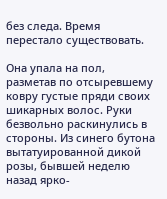без следа. Время перестало существовать.

Она упала на пол, разметав по отсыревшему ковру густые пряди своих шикарных волос. Руки безвольно раскинулись в стороны. Из синего бутона вытатуированной дикой розы, бывшей неделю назад ярко-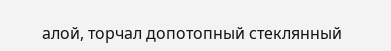алой, торчал допотопный стеклянный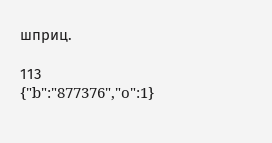шприц.

113
{"b":"877376","o":1}